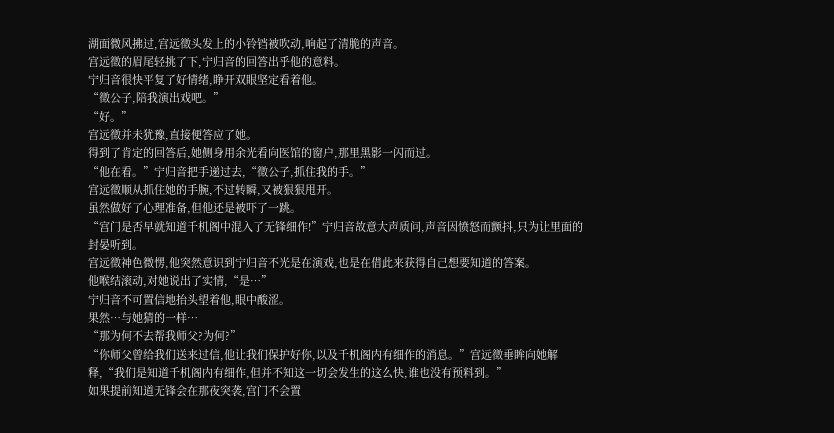湖面微风拂过,宫远徵头发上的小铃铛被吹动,响起了清脆的声音。
宫远徵的眉尾轻挑了下,宁归音的回答出乎他的意料。
宁归音很快平复了好情绪,睁开双眼坚定看着他。
“徵公子,陪我演出戏吧。”
“好。”
宫远徵并未犹豫,直接便答应了她。
得到了肯定的回答后,她侧身用余光看向医馆的窗户,那里黑影一闪而过。
“他在看。”宁归音把手递过去,“徵公子,抓住我的手。”
宫远徵顺从抓住她的手腕,不过转瞬,又被狠狠甩开。
虽然做好了心理准备,但他还是被吓了一跳。
“宫门是否早就知道千机阁中混入了无锋细作!”宁归音故意大声质问,声音因愤怒而颤抖,只为让里面的封晏听到。
宫远徵神色微愣,他突然意识到宁归音不光是在演戏,也是在借此来获得自己想要知道的答案。
他喉结滚动,对她说出了实情,“是…”
宁归音不可置信地抬头望着他,眼中酸涩。
果然…与她猜的一样…
“那为何不去帮我师父?为何?”
“你师父曾给我们送来过信,他让我们保护好你,以及千机阁内有细作的消息。”宫远徵垂眸向她解释,“我们是知道千机阁内有细作,但并不知这一切会发生的这么快,谁也没有预料到。”
如果提前知道无锋会在那夜突袭,宫门不会置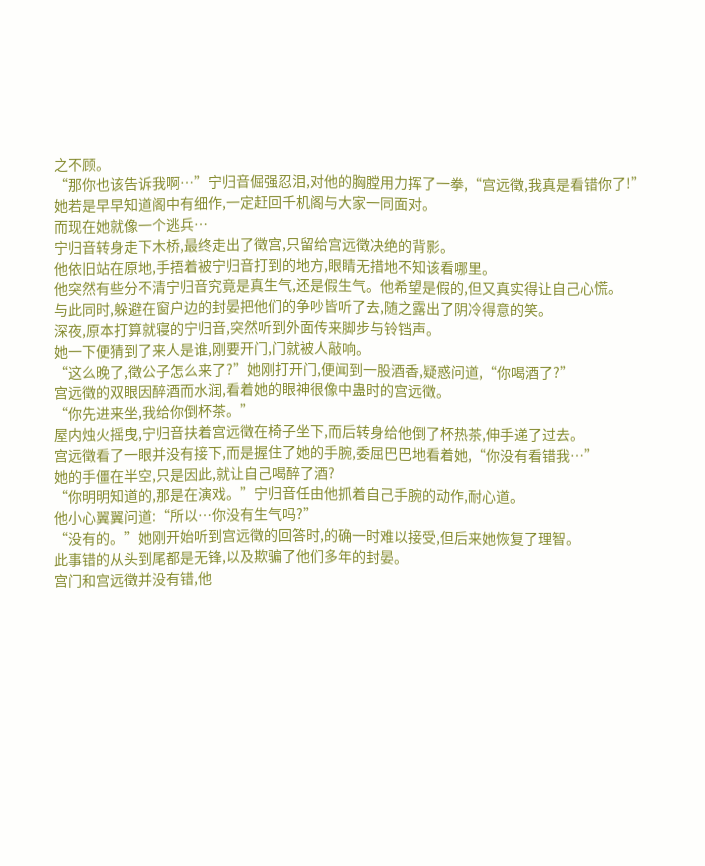之不顾。
“那你也该告诉我啊…”宁归音倔强忍泪,对他的胸膛用力挥了一拳,“宫远徵,我真是看错你了!”
她若是早早知道阁中有细作,一定赶回千机阁与大家一同面对。
而现在她就像一个逃兵…
宁归音转身走下木桥,最终走出了徵宫,只留给宫远徵决绝的背影。
他依旧站在原地,手捂着被宁归音打到的地方,眼睛无措地不知该看哪里。
他突然有些分不清宁归音究竟是真生气,还是假生气。他希望是假的,但又真实得让自己心慌。
与此同时,躲避在窗户边的封晏把他们的争吵皆听了去,随之露出了阴冷得意的笑。
深夜,原本打算就寝的宁归音,突然听到外面传来脚步与铃铛声。
她一下便猜到了来人是谁,刚要开门,门就被人敲响。
“这么晚了,徵公子怎么来了?”她刚打开门,便闻到一股酒香,疑惑问道,“你喝酒了?”
宫远徵的双眼因醉酒而水润,看着她的眼神很像中蛊时的宫远徵。
“你先进来坐,我给你倒杯茶。”
屋内烛火摇曳,宁归音扶着宫远徵在椅子坐下,而后转身给他倒了杯热茶,伸手递了过去。
宫远徵看了一眼并没有接下,而是握住了她的手腕,委屈巴巴地看着她,“你没有看错我…”
她的手僵在半空,只是因此,就让自己喝醉了酒?
“你明明知道的,那是在演戏。”宁归音任由他抓着自己手腕的动作,耐心道。
他小心翼翼问道:“所以…你没有生气吗?”
“没有的。”她刚开始听到宫远徵的回答时,的确一时难以接受,但后来她恢复了理智。
此事错的从头到尾都是无锋,以及欺骗了他们多年的封晏。
宫门和宫远徵并没有错,他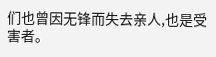们也曾因无锋而失去亲人,也是受害者。